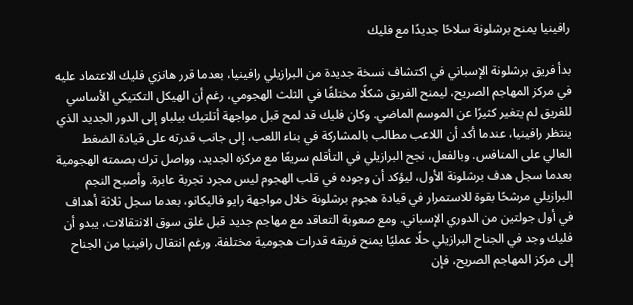رافينيا يمنح برشلونة سلاحًا جديدًا مع فليك

بدأ فريق برشلونة الإسباني في اكتشاف نسخة جديدة من البرازيلي رافينيا، بعدما قرر هانزي فليك الاعتماد عليه في مركز المهاجم الصريح، ليمنح الفريق شكلًا مختلفًا في الثلث الهجومي، رغم أن الهيكل التكتيكي الأساسي للفريق لم يتغير كثيرًا عن الموسم الماضي. وكان فليك قد لمح قبل مواجهة أتلتيك بيلباو إلى الدور الجديد الذي ينتظر رافينيا، عندما أكد أن اللاعب مطالب بالمشاركة في بناء اللعب، إلى جانب قدرته على قيادة الضغط العالي على المنافس. وبالفعل، نجح البرازيلي في التأقلم سريعًا مع مركزه الجديد، وواصل ترك بصمته الهجومية بعدما سجل هدف برشلونة الأول، ليؤكد أن وجوده في قلب الهجوم ليس مجرد تجربة عابرة. وأصبح النجم البرازيلي مرشحًا بقوة للاستمرار في قيادة هجوم برشلونة خلال مواجهة رايو فاليكانو، بعدما سجل ثلاثة أهداف في أول جولتين من الدوري الإسباني. ومع صعوبة التعاقد مع مهاجم جديد قبل غلق سوق الانتقالات، يبدو أن فليك وجد في الجناح البرازيلي حلًا عمليًا يمنح فريقه قدرات هجومية مختلفة. ورغم انتقال رافينيا من الجناح إلى مركز المهاجم الصريح، فإن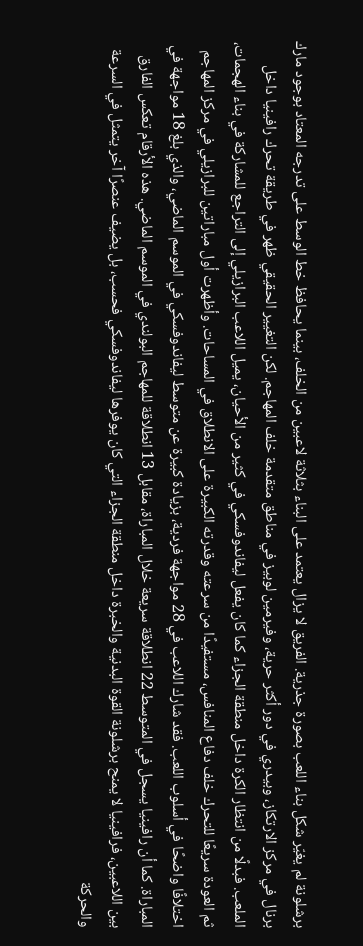برشلونة لم يغيّر شكل بناء اللعب بصورة جذرية. الفريق لا يزال يعتمد على البناء بثلاثة لاعبين من الخلف، بينما يحافظ خط الوسط على تدرجه المعتاد بوجود مارك برنال في مركز الارتكاز، وبيدري في دور أكثر حرية، وفيرمين لوبيز في مناطق متقدمة خلف المهاجم. لكن التغيير الحقيقي ظهر في طريقة تحرك رافينيا داخل الملعب. فبدلًا من انتظار الكرة داخل منطقة الجزاء كما كان يفعل ليفاندوفسكي في كثير من الأحيان، يميل اللاعب البرازيلي إلى التراجع للمشاركة في بناء الهجمات، ثم العودة سريعًا للتحرك خلف دفاع المنافس، مستفيدًا من سرعته وقدرته الكبيرة على الانطلاق في المساحات. وأظهرت أول مباراتين للبرازيلي في مركز المهاجم اختلافًا واضحًا في أسلوب اللعب. فقد شارك اللاعب في 28 مواجهة فردية، بزيادة كبيرة عن متوسط ليفاندوفسكي في الموسم الماضي، والذي بلغ 18 مواجهة في المباراة. كما أن رافينيا يسجل في المتوسط 22 انطلاقة سريعة خلال المباراة، مقابل 13 انطلاقة للمهاجم البولندي في الموسم الماضي. هذه الأرقام تعكس الفارق بين اللاعبين، فرافينيا لا يمنح برشلونة القوة البدنية والخبرة داخل منطقة الجزاء التي كان يوفرها ليفاندوفسكي فحسب، بل يضيف عنصرًا آخر يتمثل في السرعة والحركة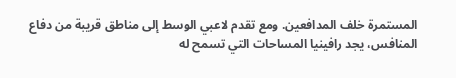المستمرة خلف المدافعين. ومع تقدم لاعبي الوسط إلى مناطق قريبة من دفاع المنافس، يجد رافينيا المساحات التي تسمح له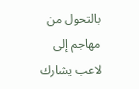بالتحول من مهاجم إلى لاعب يشارك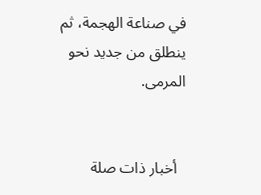في صناعة الهجمة، ثم ينطلق من جديد نحو المرمى.


  أخبار ذات صلة